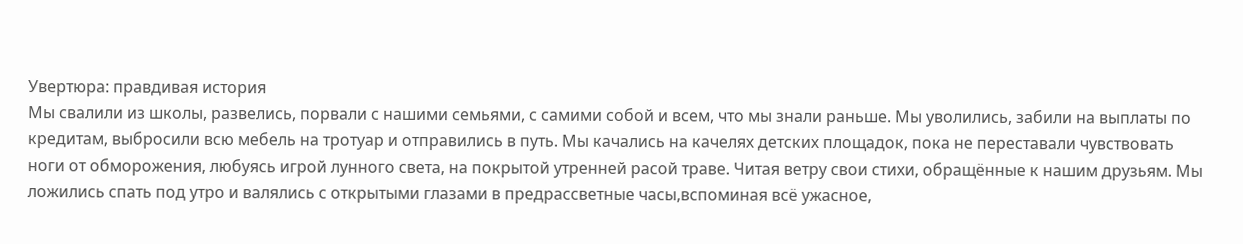Увертюра: правдивая история
Мы свалили из школы, развелись, порвали с нашими семьями, с самими собой и всем, что мы знали раньше. Мы уволились, забили на выплаты по кредитам, выбросили всю мебель на тротуар и отправились в путь. Мы качались на качелях детских площадок, пока не переставали чувствовать ноги от обморожения, любуясь игрой лунного света, на покрытой утренней расой траве. Читая ветру свои стихи, обращённые к нашим друзьям. Мы ложились спать под утро и валялись с открытыми глазами в предрассветные часы,вспоминая всё ужасное,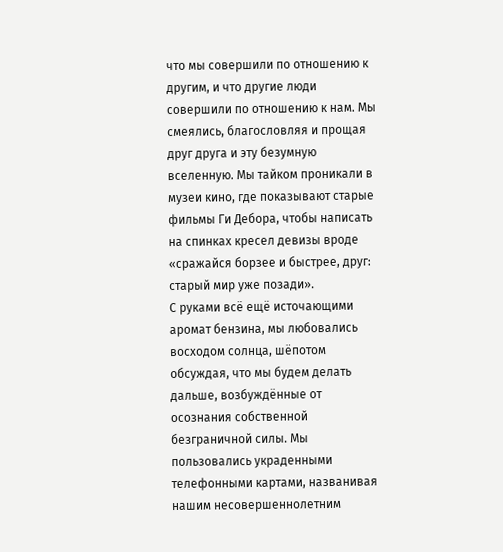что мы совершили по отношению к другим, и что другие люди совершили по отношению к нам. Мы смеялись, благословляя и прощая друг друга и эту безумную вселенную. Мы тайком проникали в музеи кино, где показывают старые фильмы Ги Дебора, чтобы написать на спинках кресел девизы вроде «сражайся борзее и быстрее, друг: старый мир уже позади».
С руками всё ещё источающими аромат бензина, мы любовались восходом солнца, шёпотом обсуждая, что мы будем делать дальше, возбуждённые от осознания собственной безграничной силы. Мы пользовались украденными телефонными картами, названивая нашим несовершеннолетним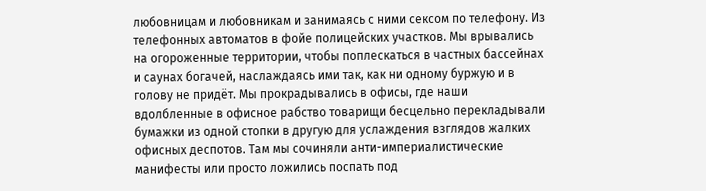любовницам и любовникам и занимаясь с ними сексом по телефону. Из телефонных автоматов в фойе полицейских участков. Мы врывались на огороженные территории, чтобы поплескаться в частных бассейнах и саунах богачей, наслаждаясь ими так, как ни одному буржую и в голову не придёт. Мы прокрадывались в офисы, где наши вдолбленные в офисное рабство товарищи бесцельно перекладывали бумажки из одной стопки в другую для услаждения взглядов жалких офисных деспотов. Там мы сочиняли анти-империалистические манифесты или просто ложились поспать под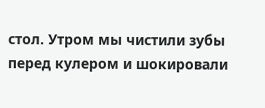стол. Утром мы чистили зубы перед кулером и шокировали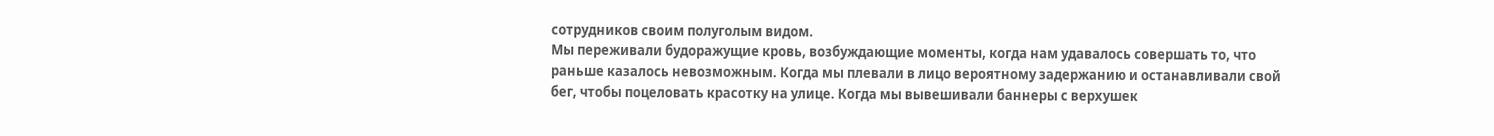сотрудников своим полуголым видом.
Мы переживали будоражущие кровь, возбуждающие моменты, когда нам удавалось совершать то, что раньше казалось невозможным. Когда мы плевали в лицо вероятному задержанию и останавливали свой бег, чтобы поцеловать красотку на улице. Когда мы вывешивали баннеры с верхушек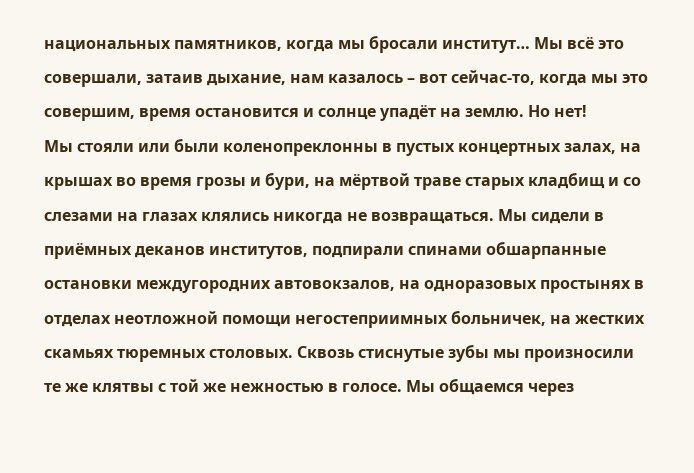национальных памятников, когда мы бросали институт… Мы всё это совершали, затаив дыхание, нам казалось – вот сейчас-то, когда мы это совершим, время остановится и солнце упадёт на землю. Но нет!
Мы стояли или были коленопреклонны в пустых концертных залах, на крышах во время грозы и бури, на мёртвой траве старых кладбищ и со слезами на глазах клялись никогда не возвращаться. Мы сидели в приёмных деканов институтов, подпирали спинами обшарпанные остановки междугородних автовокзалов, на одноразовых простынях в отделах неотложной помощи негостеприимных больничек, на жестких скамьях тюремных столовых. Сквозь стиснутые зубы мы произносили те же клятвы с той же нежностью в голосе. Мы общаемся через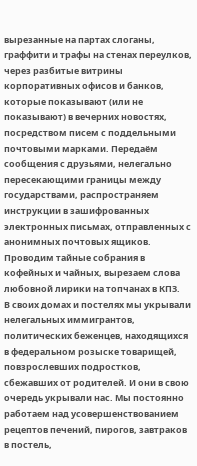вырезанные на партах слоганы, граффити и трафы на стенах переулков, через разбитые витрины корпоративных офисов и банков, которые показывают (или не показывают) в вечерних новостях, посредством писем с поддельными почтовыми марками. Передаём сообщения с друзьями, нелегально пересекающими границы между государствами, распространяем инструкции в зашифрованных электронных письмах, отправленных с анонимных почтовых ящиков. Проводим тайные собрания в кофейных и чайных, вырезаем слова любовной лирики на топчанах в КПЗ.
В своих домах и постелях мы укрывали нелегальных иммигрантов, политических беженцев, находящихся в федеральном розыске товарищей, повзрослевших подростков, сбежавших от родителей. И они в свою очередь укрывали нас. Мы постоянно работаем над усовершенствованием рецептов печений, пирогов, завтраков в постель,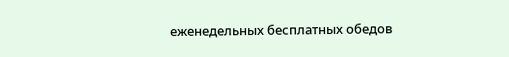еженедельных бесплатных обедов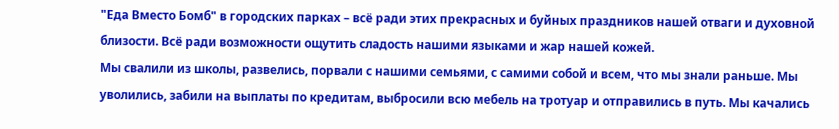"Еда Вместо Бомб" в городских парках – всё ради этих прекрасных и буйных праздников нашей отваги и духовной близости. Всё ради возможности ощутить сладость нашими языками и жар нашей кожей.
Мы свалили из школы, развелись, порвали с нашими семьями, с самими собой и всем, что мы знали раньше. Мы уволились, забили на выплаты по кредитам, выбросили всю мебель на тротуар и отправились в путь. Мы качались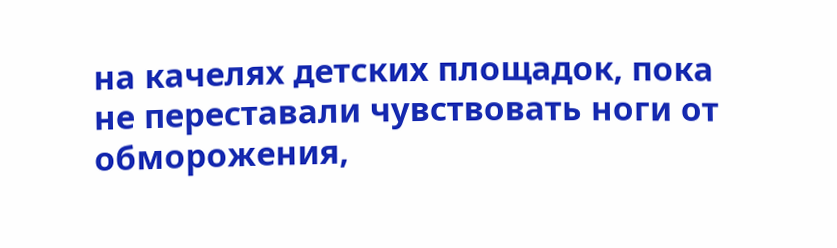на качелях детских площадок, пока не переставали чувствовать ноги от обморожения,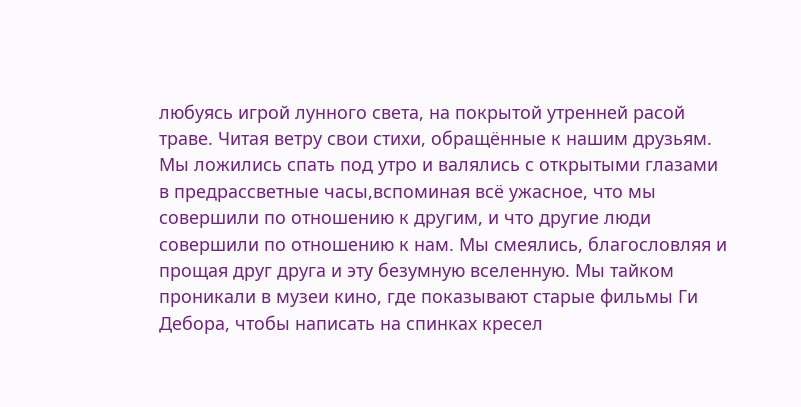любуясь игрой лунного света, на покрытой утренней расой траве. Читая ветру свои стихи, обращённые к нашим друзьям. Мы ложились спать под утро и валялись с открытыми глазами в предрассветные часы,вспоминая всё ужасное, что мы совершили по отношению к другим, и что другие люди совершили по отношению к нам. Мы смеялись, благословляя и прощая друг друга и эту безумную вселенную. Мы тайком проникали в музеи кино, где показывают старые фильмы Ги Дебора, чтобы написать на спинках кресел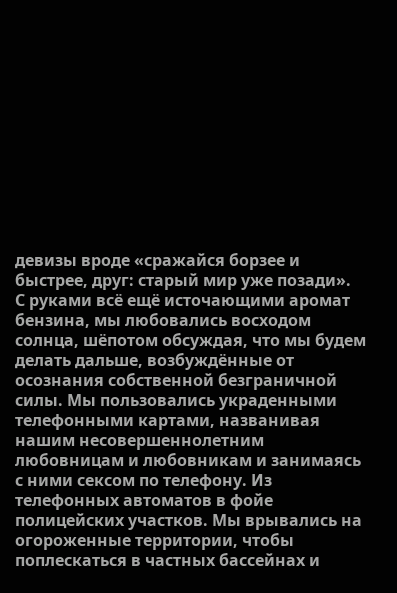девизы вроде «сражайся борзее и быстрее, друг: старый мир уже позади».
С руками всё ещё источающими аромат бензина, мы любовались восходом солнца, шёпотом обсуждая, что мы будем делать дальше, возбуждённые от осознания собственной безграничной силы. Мы пользовались украденными телефонными картами, названивая нашим несовершеннолетним любовницам и любовникам и занимаясь с ними сексом по телефону. Из телефонных автоматов в фойе полицейских участков. Мы врывались на огороженные территории, чтобы поплескаться в частных бассейнах и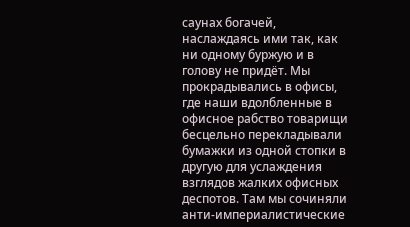саунах богачей, наслаждаясь ими так, как ни одному буржую и в голову не придёт. Мы прокрадывались в офисы, где наши вдолбленные в офисное рабство товарищи бесцельно перекладывали бумажки из одной стопки в другую для услаждения взглядов жалких офисных деспотов. Там мы сочиняли анти-империалистические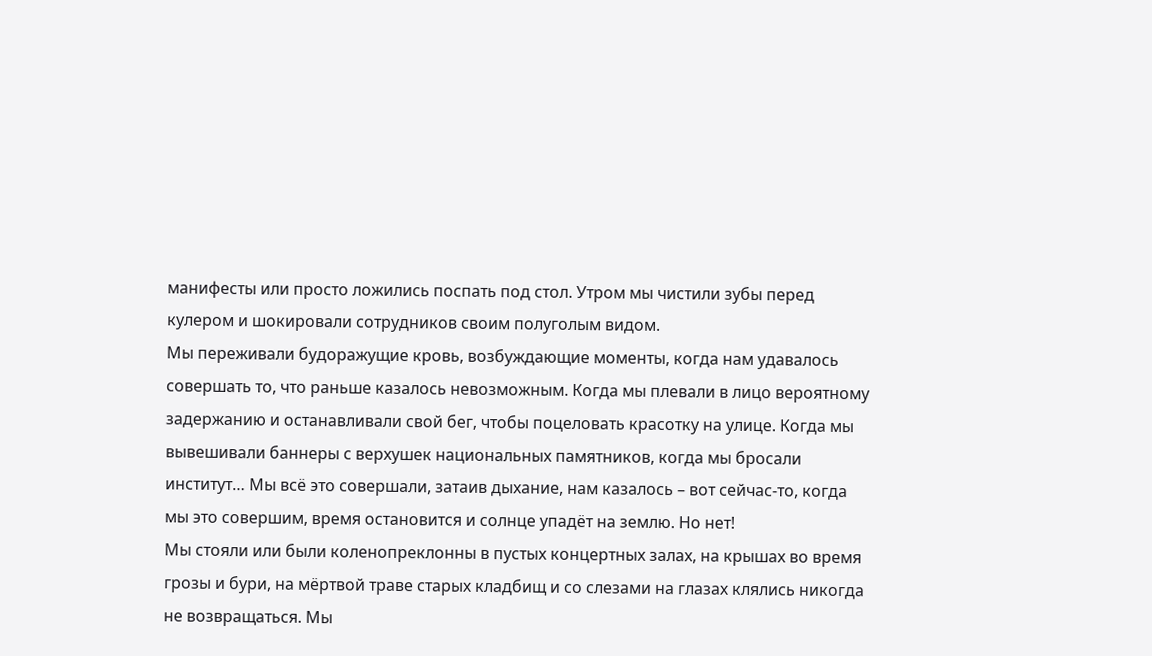манифесты или просто ложились поспать под стол. Утром мы чистили зубы перед кулером и шокировали сотрудников своим полуголым видом.
Мы переживали будоражущие кровь, возбуждающие моменты, когда нам удавалось совершать то, что раньше казалось невозможным. Когда мы плевали в лицо вероятному задержанию и останавливали свой бег, чтобы поцеловать красотку на улице. Когда мы вывешивали баннеры с верхушек национальных памятников, когда мы бросали институт… Мы всё это совершали, затаив дыхание, нам казалось – вот сейчас-то, когда мы это совершим, время остановится и солнце упадёт на землю. Но нет!
Мы стояли или были коленопреклонны в пустых концертных залах, на крышах во время грозы и бури, на мёртвой траве старых кладбищ и со слезами на глазах клялись никогда не возвращаться. Мы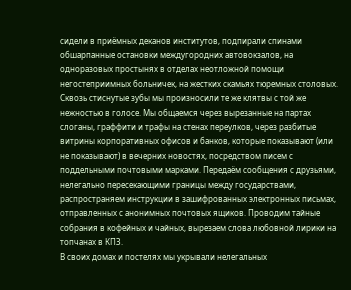сидели в приёмных деканов институтов, подпирали спинами обшарпанные остановки междугородних автовокзалов, на одноразовых простынях в отделах неотложной помощи негостеприимных больничек, на жестких скамьях тюремных столовых. Сквозь стиснутые зубы мы произносили те же клятвы с той же нежностью в голосе. Мы общаемся через вырезанные на партах слоганы, граффити и трафы на стенах переулков, через разбитые витрины корпоративных офисов и банков, которые показывают (или не показывают) в вечерних новостях, посредством писем с поддельными почтовыми марками. Передаём сообщения с друзьями, нелегально пересекающими границы между государствами, распространяем инструкции в зашифрованных электронных письмах, отправленных с анонимных почтовых ящиков. Проводим тайные собрания в кофейных и чайных, вырезаем слова любовной лирики на топчанах в КПЗ.
В своих домах и постелях мы укрывали нелегальных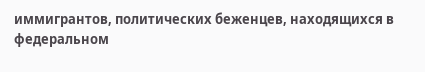иммигрантов, политических беженцев, находящихся в федеральном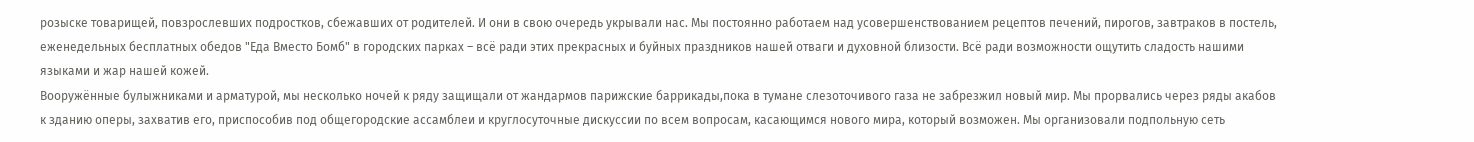розыске товарищей, повзрослевших подростков, сбежавших от родителей. И они в свою очередь укрывали нас. Мы постоянно работаем над усовершенствованием рецептов печений, пирогов, завтраков в постель, еженедельных бесплатных обедов "Еда Вместо Бомб" в городских парках – всё ради этих прекрасных и буйных праздников нашей отваги и духовной близости. Всё ради возможности ощутить сладость нашими языками и жар нашей кожей.
Вооружённые булыжниками и арматурой, мы несколько ночей к ряду защищали от жандармов парижские баррикады,пока в тумане слезоточивого газа не забрезжил новый мир. Мы прорвались через ряды акабов к зданию оперы, захватив его, приспособив под общегородские ассамблеи и круглосуточные дискуссии по всем вопросам, касающимся нового мира, который возможен. Мы организовали подпольную сеть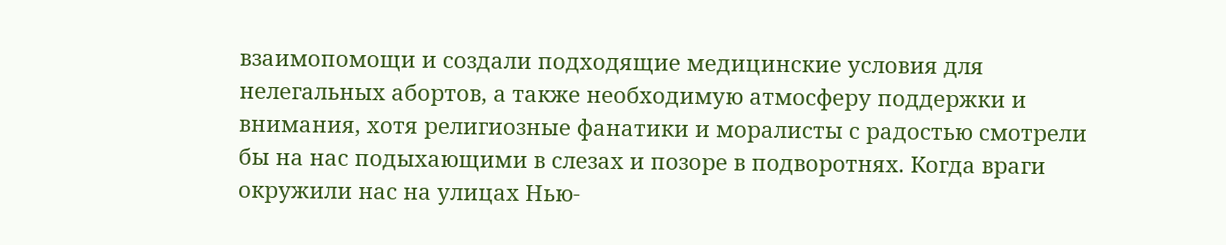взаимопомощи и создали подходящие медицинские условия для нелегальных абортов, а также необходимую атмосферу поддержки и внимания, хотя религиозные фанатики и моралисты с радостью смотрели бы на нас подыхающими в слезах и позоре в подворотнях. Когда враги окружили нас на улицах Нью-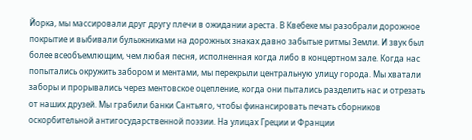Йорка, мы массировали друг другу плечи в ожидании ареста. В Квебеке мы разобрали дорожное покрытие и выбивали булыжниками на дорожных знаках давно забытые ритмы Земли. И звук был более всеобъемлющим, чем любая песня, исполненная когда либо в концертном зале. Когда нас попытались окружить забором и ментами, мы перекрыли центральную улицу города. Мы хватали заборы и прорывались через ментовское оцепление, когда они пытались разделить нас и отрезать от наших друзей. Мы грабили банки Сантьяго, чтобы финансировать печать сборников оскорбительной антигосударственной поэзии. На улицах Греции и Франции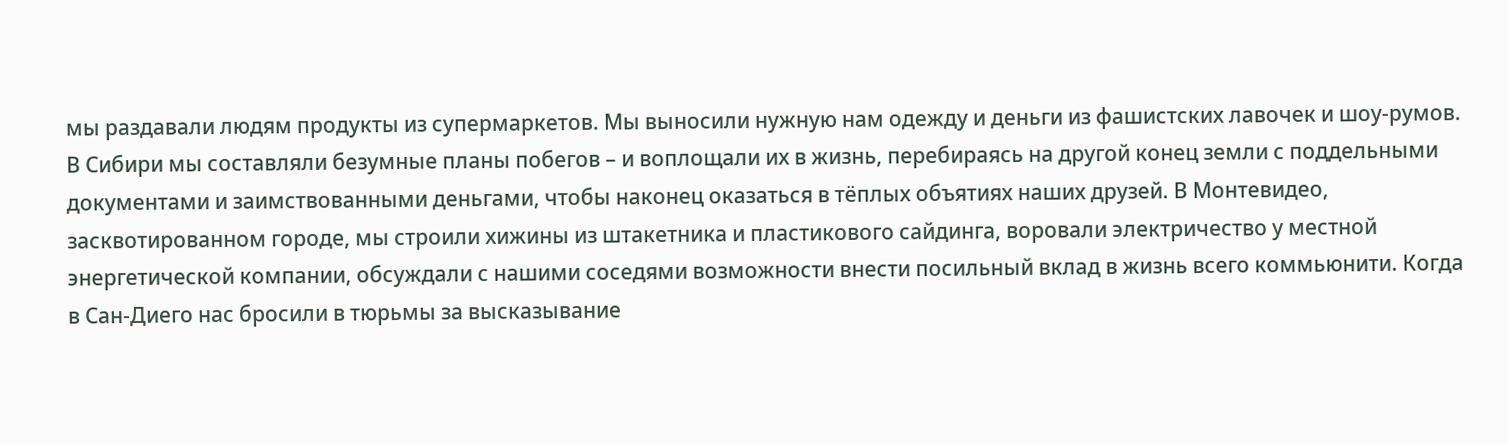мы раздавали людям продукты из супермаркетов. Мы выносили нужную нам одежду и деньги из фашистских лавочек и шоу-румов. В Сибири мы составляли безумные планы побегов – и воплощали их в жизнь, перебираясь на другой конец земли с поддельными документами и заимствованными деньгами, чтобы наконец оказаться в тёплых объятиях наших друзей. В Монтевидео, засквотированном городе, мы строили хижины из штакетника и пластикового сайдинга, воровали электричество у местной энергетической компании, обсуждали с нашими соседями возможности внести посильный вклад в жизнь всего коммьюнити. Когда в Сан-Диего нас бросили в тюрьмы за высказывание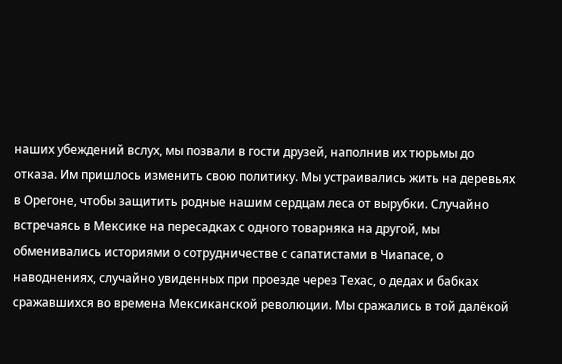наших убеждений вслух, мы позвали в гости друзей, наполнив их тюрьмы до отказа. Им пришлось изменить свою политику. Мы устраивались жить на деревьях в Орегоне, чтобы защитить родные нашим сердцам леса от вырубки. Случайно встречаясь в Мексике на пересадках с одного товарняка на другой, мы обменивались историями о сотрудничестве с сапатистами в Чиапасе, о наводнениях, случайно увиденных при проезде через Техас, о дедах и бабках сражавшихся во времена Мексиканской революции. Мы сражались в той далёкой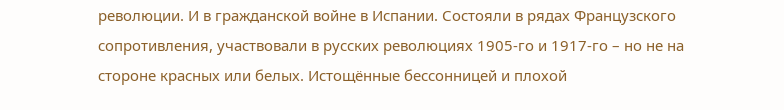революции. И в гражданской войне в Испании. Состояли в рядах Французского сопротивления, участвовали в русских революциях 1905-го и 1917-го – но не на стороне красных или белых. Истощённые бессонницей и плохой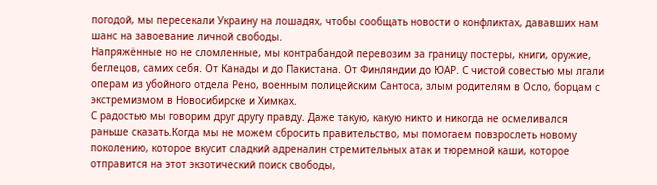погодой, мы пересекали Украину на лошадях, чтобы сообщать новости о конфликтах, дававших нам шанс на завоевание личной свободы.
Напряжённые но не сломленные, мы контрабандой перевозим за границу постеры, книги, оружие, беглецов, самих себя. От Канады и до Пакистана. От Финляндии до ЮАР. С чистой совестью мы лгали операм из убойного отдела Рено, военным полицейским Сантоса, злым родителям в Осло, борцам с экстремизмом в Новосибирске и Химках.
С радостью мы говорим друг другу правду. Даже такую, какую никто и никогда не осмеливался раньше сказать.Когда мы не можем сбросить правительство, мы помогаем повзрослеть новому поколению, которое вкусит сладкий адреналин стремительных атак и тюремной каши, которое отправится на этот экзотический поиск свободы,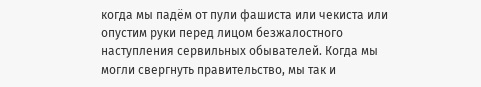когда мы падём от пули фашиста или чекиста или опустим руки перед лицом безжалостного наступления сервильных обывателей. Когда мы могли свергнуть правительство, мы так и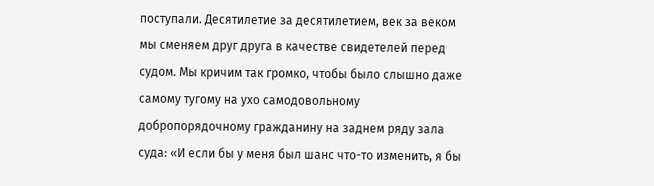поступали. Десятилетие за десятилетием, век за веком мы сменяем друг друга в качестве свидетелей перед судом. Мы кричим так громко, чтобы было слышно даже самому тугому на ухо самодовольному добропорядочному гражданину на заднем ряду зала суда: «И если бы у меня был шанс что-то изменить, я бы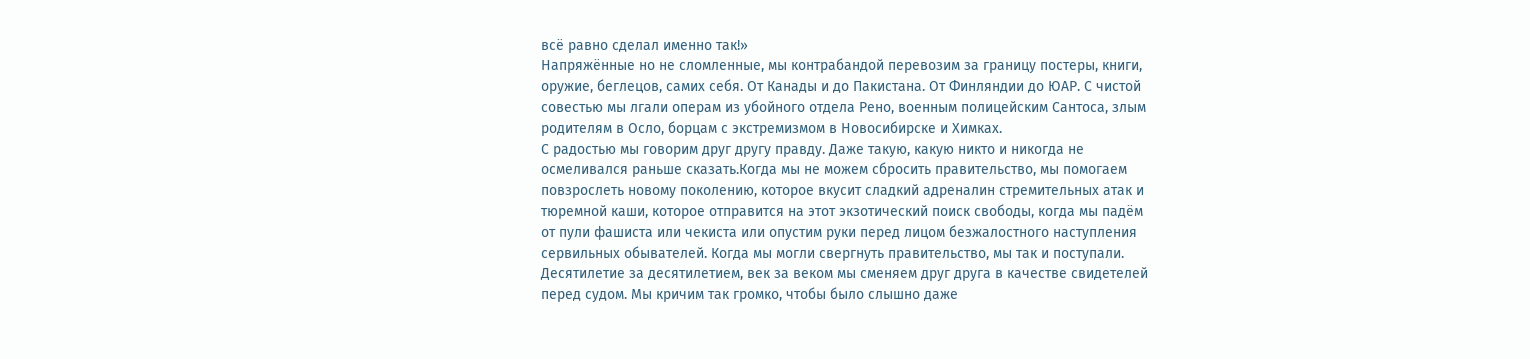всё равно сделал именно так!»
Напряжённые но не сломленные, мы контрабандой перевозим за границу постеры, книги, оружие, беглецов, самих себя. От Канады и до Пакистана. От Финляндии до ЮАР. С чистой совестью мы лгали операм из убойного отдела Рено, военным полицейским Сантоса, злым родителям в Осло, борцам с экстремизмом в Новосибирске и Химках.
С радостью мы говорим друг другу правду. Даже такую, какую никто и никогда не осмеливался раньше сказать.Когда мы не можем сбросить правительство, мы помогаем повзрослеть новому поколению, которое вкусит сладкий адреналин стремительных атак и тюремной каши, которое отправится на этот экзотический поиск свободы, когда мы падём от пули фашиста или чекиста или опустим руки перед лицом безжалостного наступления сервильных обывателей. Когда мы могли свергнуть правительство, мы так и поступали. Десятилетие за десятилетием, век за веком мы сменяем друг друга в качестве свидетелей перед судом. Мы кричим так громко, чтобы было слышно даже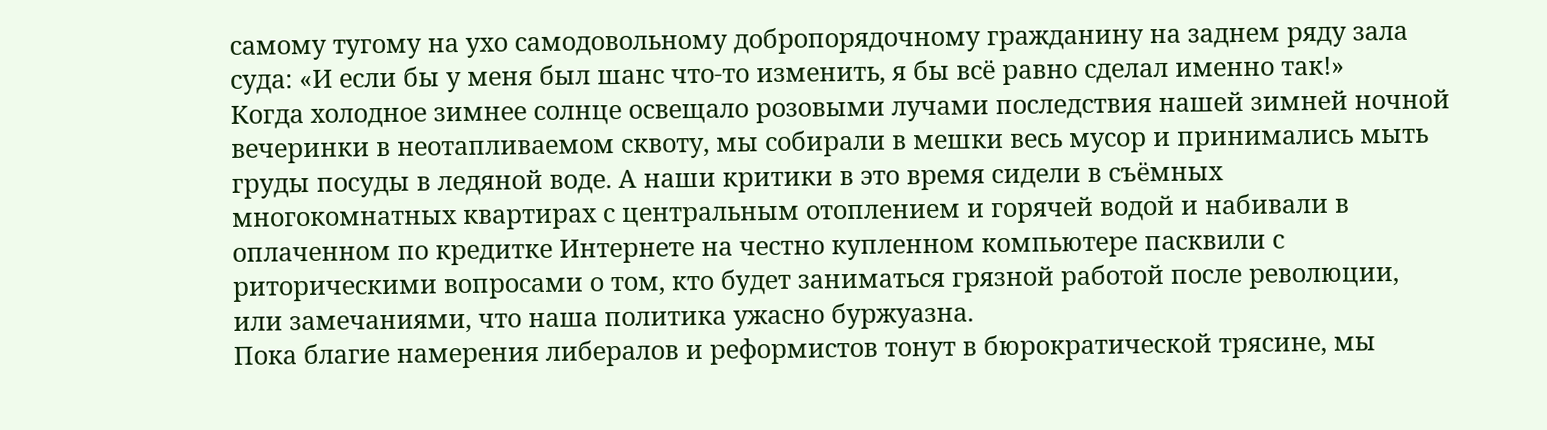самому тугому на ухо самодовольному добропорядочному гражданину на заднем ряду зала суда: «И если бы у меня был шанс что-то изменить, я бы всё равно сделал именно так!»
Когда холодное зимнее солнце освещало розовыми лучами последствия нашей зимней ночной вечеринки в неотапливаемом сквоту, мы собирали в мешки весь мусор и принимались мыть груды посуды в ледяной воде. А наши критики в это время сидели в съёмных многокомнатных квартирах с центральным отоплением и горячей водой и набивали в оплаченном по кредитке Интернете на честно купленном компьютере пасквили с риторическими вопросами о том, кто будет заниматься грязной работой после революции, или замечаниями, что наша политика ужасно буржуазна.
Пока благие намерения либералов и реформистов тонут в бюрократической трясине, мы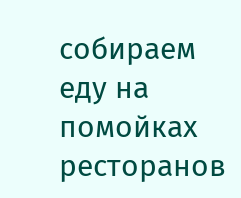собираем еду на помойках ресторанов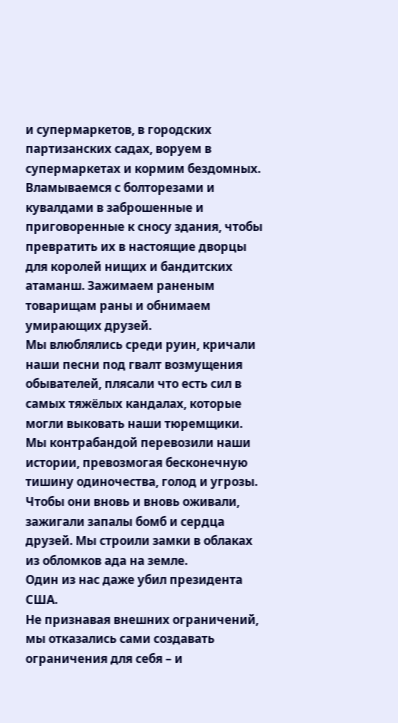и супермаркетов, в городских партизанских садах, воруем в супермаркетах и кормим бездомных. Вламываемся с болторезами и кувалдами в заброшенные и приговоренные к сносу здания, чтобы превратить их в настоящие дворцы для королей нищих и бандитских атаманш. Зажимаем раненым товарищам раны и обнимаем умирающих друзей.
Мы влюблялись среди руин, кричали наши песни под гвалт возмущения обывателей, плясали что есть сил в самых тяжёлых кандалах, которые могли выковать наши тюремщики. Мы контрабандой перевозили наши истории, превозмогая бесконечную тишину одиночества, голод и угрозы. Чтобы они вновь и вновь оживали, зажигали запалы бомб и сердца друзей. Мы строили замки в облаках из обломков ада на земле.
Один из нас даже убил президента США.
Не признавая внешних ограничений, мы отказались сами создавать ограничения для себя – и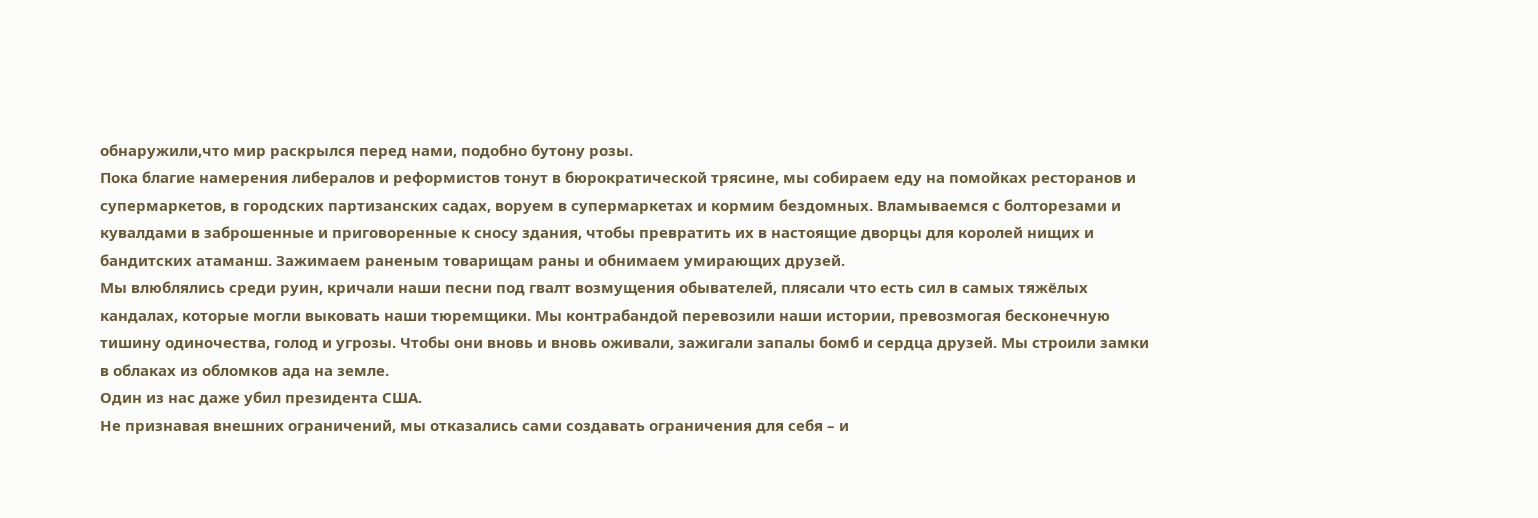обнаружили,что мир раскрылся перед нами, подобно бутону розы.
Пока благие намерения либералов и реформистов тонут в бюрократической трясине, мы собираем еду на помойках ресторанов и супермаркетов, в городских партизанских садах, воруем в супермаркетах и кормим бездомных. Вламываемся с болторезами и кувалдами в заброшенные и приговоренные к сносу здания, чтобы превратить их в настоящие дворцы для королей нищих и бандитских атаманш. Зажимаем раненым товарищам раны и обнимаем умирающих друзей.
Мы влюблялись среди руин, кричали наши песни под гвалт возмущения обывателей, плясали что есть сил в самых тяжёлых кандалах, которые могли выковать наши тюремщики. Мы контрабандой перевозили наши истории, превозмогая бесконечную тишину одиночества, голод и угрозы. Чтобы они вновь и вновь оживали, зажигали запалы бомб и сердца друзей. Мы строили замки в облаках из обломков ада на земле.
Один из нас даже убил президента США.
Не признавая внешних ограничений, мы отказались сами создавать ограничения для себя – и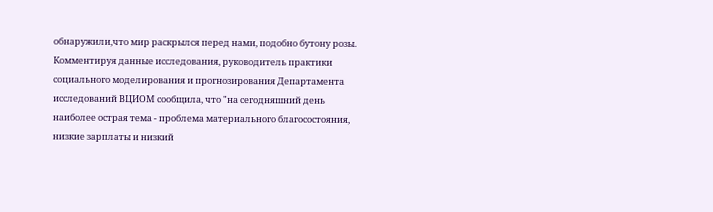обнаружили,что мир раскрылся перед нами, подобно бутону розы.
Комментируя данные исследования, руководитель практики социального моделирования и прогнозирования Департамента исследований ВЦИОМ сообщила, что "на сегодняшний день наиболее острая тема - проблема материального благосостояния, низкие зарплаты и низкий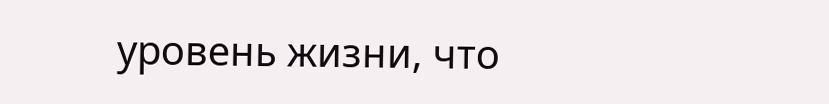уровень жизни, что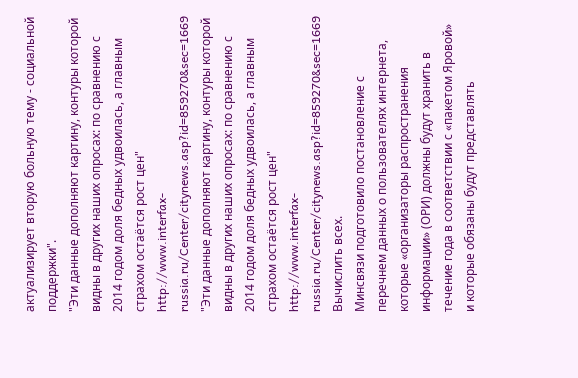актуализирует вторую больную тему - социальной поддержки".
"Эти данные дополняют картину, контуры которой видны в других наших опросах: по сравнению с 2014 годом доля бедных удвоилась, а главным страхом остаётся рост цен"
http://www.interfax-russia.ru/Center/citynews.asp?id=859270&sec=1669
"Эти данные дополняют картину, контуры которой видны в других наших опросах: по сравнению с 2014 годом доля бедных удвоилась, а главным страхом остаётся рост цен"
http://www.interfax-russia.ru/Center/citynews.asp?id=859270&sec=1669
Вычислить всех.
Минсвязи подготовило постановление с перечнем данных о пользователях интернета, которые «организаторы распространения информации» (ОРИ) должны будут хранить в течение года в соответствии с «пакетом Яровой» и которые обязаны будут представлять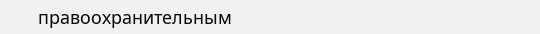правоохранительным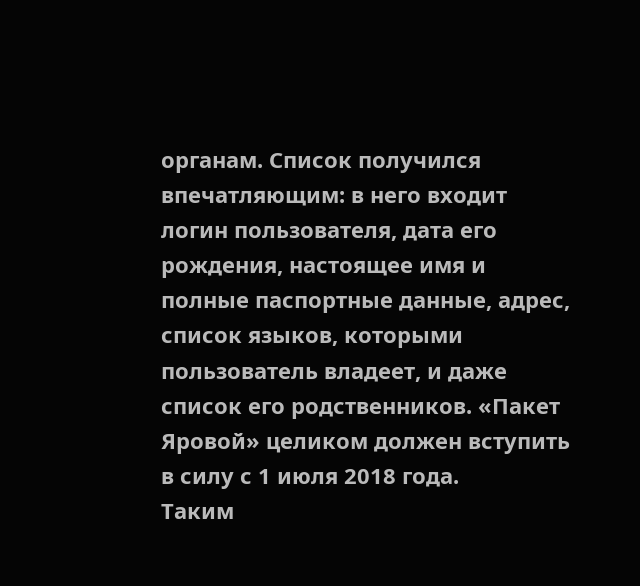органам. Список получился впечатляющим: в него входит логин пользователя, дата его рождения, настоящее имя и полные паспортные данные, адрес, список языков, которыми пользователь владеет, и даже список его родственников. «Пакет Яровой» целиком должен вступить в силу с 1 июля 2018 года.
Таким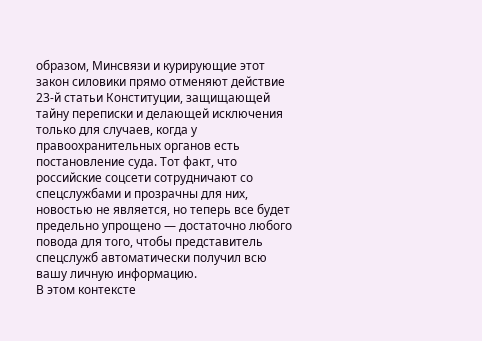образом, Минсвязи и курирующие этот закон силовики прямо отменяют действие 23-й статьи Конституции, защищающей тайну переписки и делающей исключения только для случаев, когда у правоохранительных органов есть постановление суда. Тот факт, что российские соцсети сотрудничают со спецслужбами и прозрачны для них, новостью не является, но теперь все будет предельно упрощено — достаточно любого повода для того, чтобы представитель спецслужб автоматически получил всю вашу личную информацию.
В этом контексте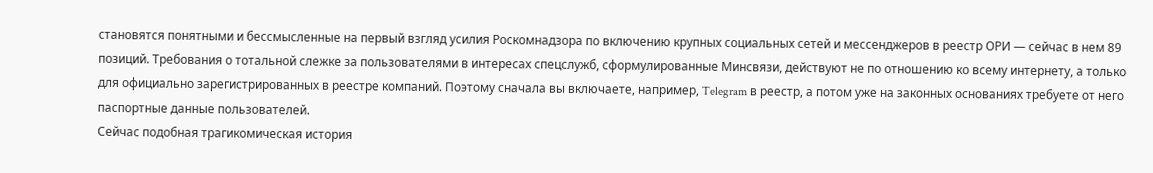становятся понятными и бессмысленные на первый взгляд усилия Роскомнадзора по включению крупных социальных сетей и мессенджеров в реестр ОРИ — сейчас в нем 89 позиций. Требования о тотальной слежке за пользователями в интересах спецслужб, сформулированные Минсвязи, действуют не по отношению ко всему интернету, а только для официально зарегистрированных в реестре компаний. Поэтому сначала вы включаете, например, Telegram в реестр, а потом уже на законных основаниях требуете от него паспортные данные пользователей.
Сейчас подобная трагикомическая история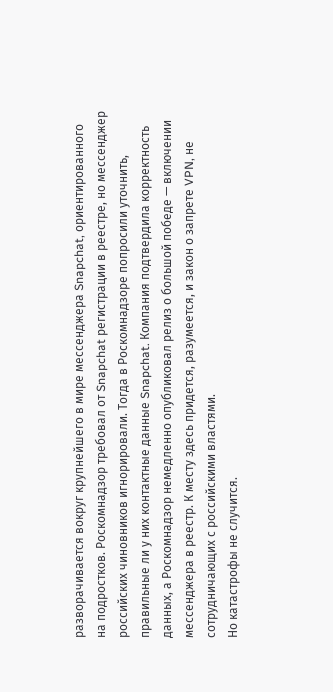разворачивается вокруг крупнейшего в мире мессенджера Snapchat, ориентированного на подростков. Роскомнадзор требовал от Snapchat регистрации в реестре, но мессенджер российских чиновников игнорировали. Тогда в Роскомнадзоре попросили уточнить, правильные ли у них контактные данные Snapchat. Компания подтвердила корректность данных, а Роскомнадзор немедленно опубликовал релиз о большой победе — включении мессенджера в реестр. К месту здесь придется, разумеется, и закон о запрете VPN, не сотрудничающих с российскими властями.
Но катастрофы не случится.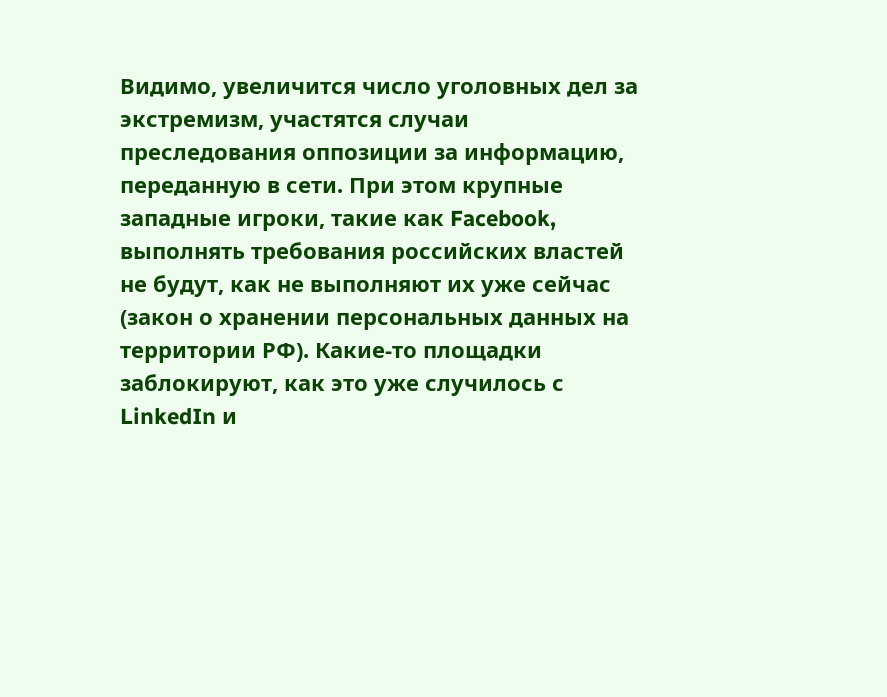Видимо, увеличится число уголовных дел за экстремизм, участятся случаи преследования оппозиции за информацию, переданную в сети. При этом крупные западные игроки, такие как Facebook, выполнять требования российских властей не будут, как не выполняют их уже сейчас (закон о хранении персональных данных на территории РФ). Какие-то площадки заблокируют, как это уже случилось с LinkedIn и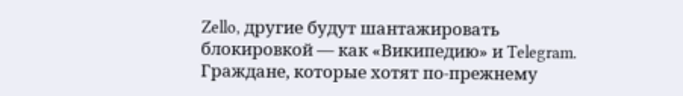Zello, другие будут шантажировать блокировкой — как «Википедию» и Telegram.
Граждане, которые хотят по-прежнему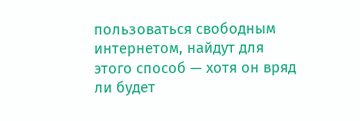пользоваться свободным интернетом, найдут для этого способ — хотя он вряд ли будет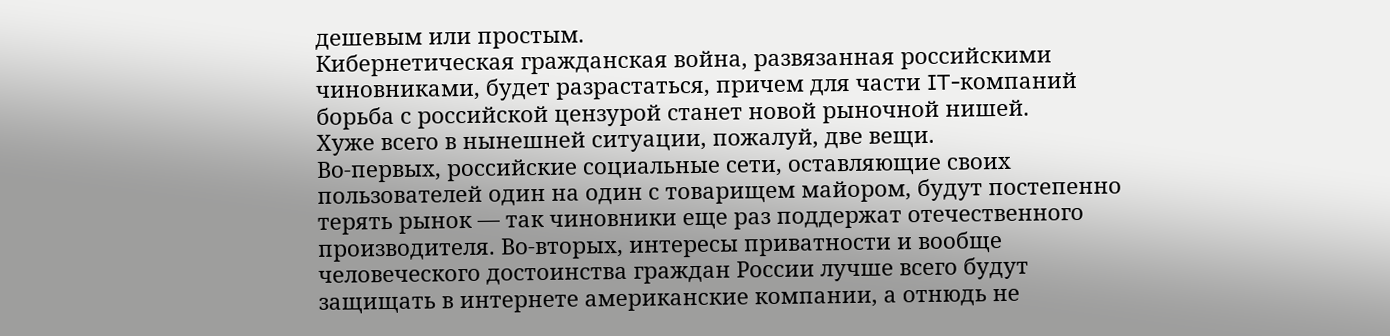дешевым или простым.
Кибернетическая гражданская война, развязанная российскими чиновниками, будет разрастаться, причем для части IT-компаний борьба с российской цензурой станет новой рыночной нишей.
Хуже всего в нынешней ситуации, пожалуй, две вещи.
Во-первых, российские социальные сети, оставляющие своих пользователей один на один с товарищем майором, будут постепенно терять рынок — так чиновники еще раз поддержат отечественного производителя. Во-вторых, интересы приватности и вообще человеческого достоинства граждан России лучше всего будут защищать в интернете американские компании, а отнюдь не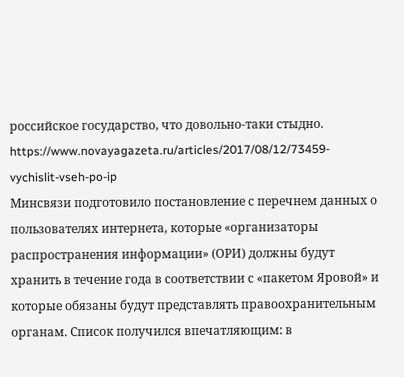российское государство, что довольно-таки стыдно.
https://www.novayagazeta.ru/articles/2017/08/12/73459-vychislit-vseh-po-ip
Минсвязи подготовило постановление с перечнем данных о пользователях интернета, которые «организаторы распространения информации» (ОРИ) должны будут хранить в течение года в соответствии с «пакетом Яровой» и которые обязаны будут представлять правоохранительным органам. Список получился впечатляющим: в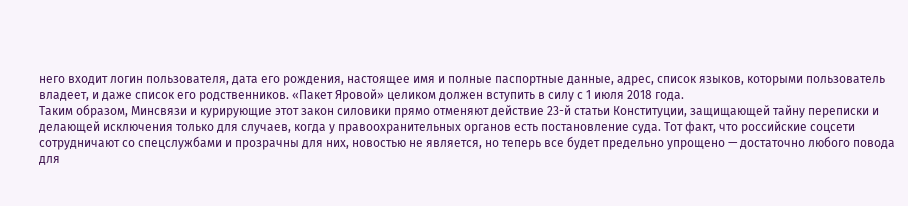него входит логин пользователя, дата его рождения, настоящее имя и полные паспортные данные, адрес, список языков, которыми пользователь владеет, и даже список его родственников. «Пакет Яровой» целиком должен вступить в силу с 1 июля 2018 года.
Таким образом, Минсвязи и курирующие этот закон силовики прямо отменяют действие 23-й статьи Конституции, защищающей тайну переписки и делающей исключения только для случаев, когда у правоохранительных органов есть постановление суда. Тот факт, что российские соцсети сотрудничают со спецслужбами и прозрачны для них, новостью не является, но теперь все будет предельно упрощено — достаточно любого повода для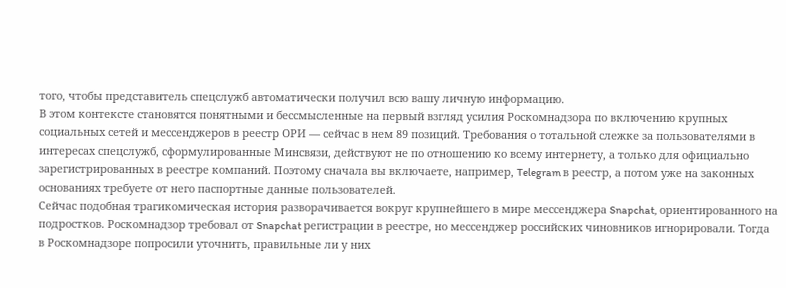того, чтобы представитель спецслужб автоматически получил всю вашу личную информацию.
В этом контексте становятся понятными и бессмысленные на первый взгляд усилия Роскомнадзора по включению крупных социальных сетей и мессенджеров в реестр ОРИ — сейчас в нем 89 позиций. Требования о тотальной слежке за пользователями в интересах спецслужб, сформулированные Минсвязи, действуют не по отношению ко всему интернету, а только для официально зарегистрированных в реестре компаний. Поэтому сначала вы включаете, например, Telegram в реестр, а потом уже на законных основаниях требуете от него паспортные данные пользователей.
Сейчас подобная трагикомическая история разворачивается вокруг крупнейшего в мире мессенджера Snapchat, ориентированного на подростков. Роскомнадзор требовал от Snapchat регистрации в реестре, но мессенджер российских чиновников игнорировали. Тогда в Роскомнадзоре попросили уточнить, правильные ли у них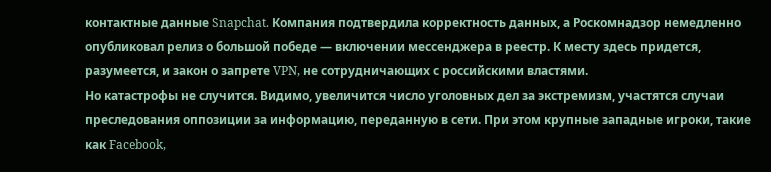контактные данные Snapchat. Компания подтвердила корректность данных, а Роскомнадзор немедленно опубликовал релиз о большой победе — включении мессенджера в реестр. К месту здесь придется, разумеется, и закон о запрете VPN, не сотрудничающих с российскими властями.
Но катастрофы не случится. Видимо, увеличится число уголовных дел за экстремизм, участятся случаи преследования оппозиции за информацию, переданную в сети. При этом крупные западные игроки, такие как Facebook,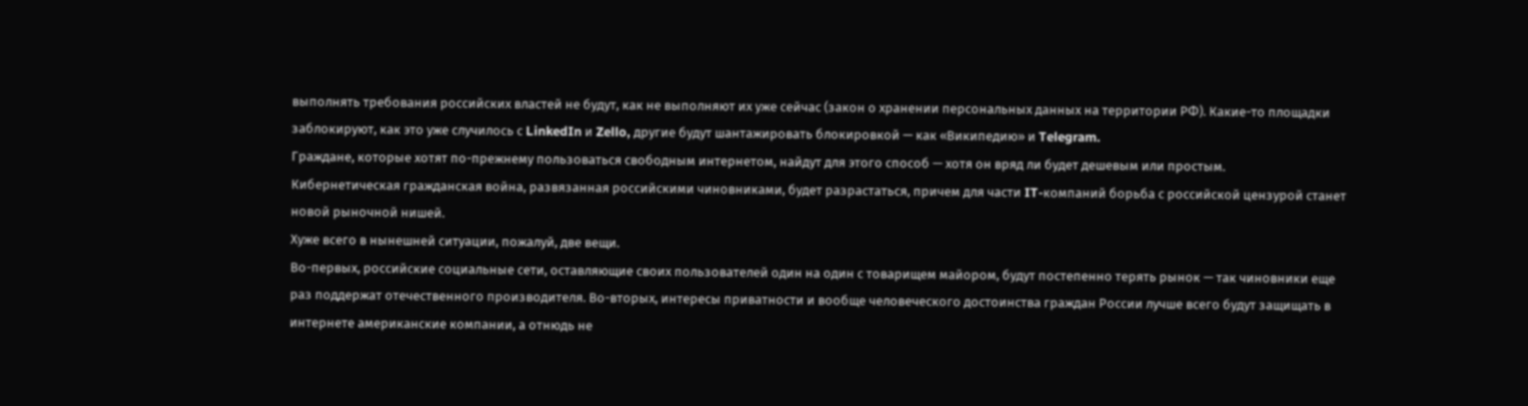выполнять требования российских властей не будут, как не выполняют их уже сейчас (закон о хранении персональных данных на территории РФ). Какие-то площадки заблокируют, как это уже случилось с LinkedIn и Zello, другие будут шантажировать блокировкой — как «Википедию» и Telegram.
Граждане, которые хотят по-прежнему пользоваться свободным интернетом, найдут для этого способ — хотя он вряд ли будет дешевым или простым.
Кибернетическая гражданская война, развязанная российскими чиновниками, будет разрастаться, причем для части IT-компаний борьба с российской цензурой станет новой рыночной нишей.
Хуже всего в нынешней ситуации, пожалуй, две вещи.
Во-первых, российские социальные сети, оставляющие своих пользователей один на один с товарищем майором, будут постепенно терять рынок — так чиновники еще раз поддержат отечественного производителя. Во-вторых, интересы приватности и вообще человеческого достоинства граждан России лучше всего будут защищать в интернете американские компании, а отнюдь не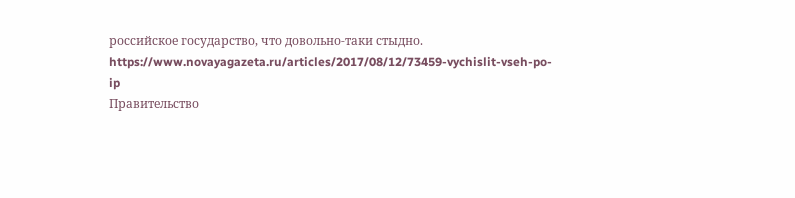российское государство, что довольно-таки стыдно.
https://www.novayagazeta.ru/articles/2017/08/12/73459-vychislit-vseh-po-ip
Правительство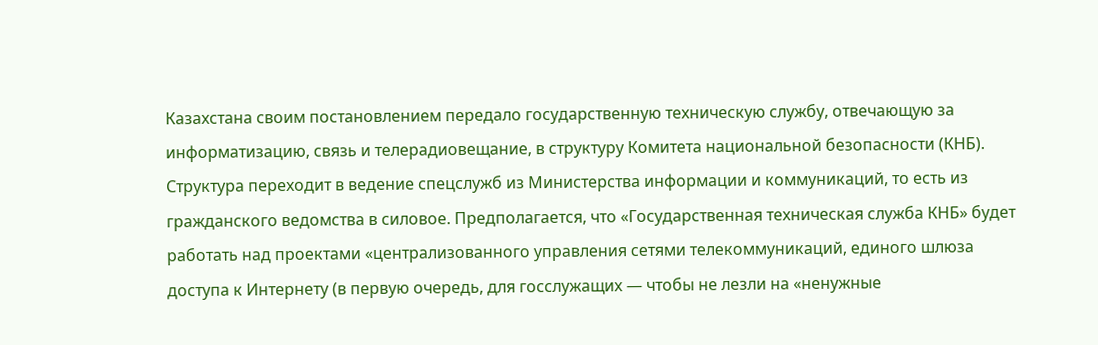Казахстана своим постановлением передало государственную техническую службу, отвечающую за информатизацию, связь и телерадиовещание, в структуру Комитета национальной безопасности (КНБ). Структура переходит в ведение спецслужб из Министерства информации и коммуникаций, то есть из гражданского ведомства в силовое. Предполагается, что «Государственная техническая служба КНБ» будет работать над проектами «централизованного управления сетями телекоммуникаций, единого шлюза доступа к Интернету (в первую очередь, для госслужащих — чтобы не лезли на «ненужные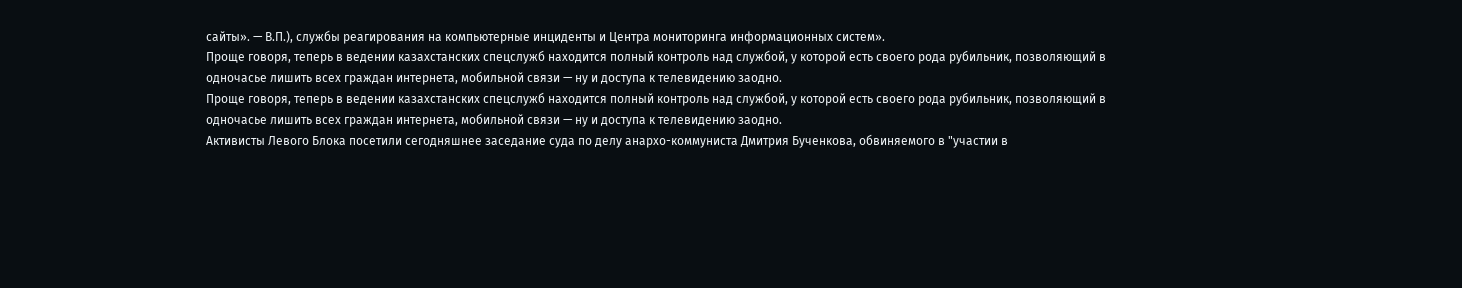сайты». — В.П.), службы реагирования на компьютерные инциденты и Центра мониторинга информационных систем».
Проще говоря, теперь в ведении казахстанских спецслужб находится полный контроль над службой, у которой есть своего рода рубильник, позволяющий в одночасье лишить всех граждан интернета, мобильной связи — ну и доступа к телевидению заодно.
Проще говоря, теперь в ведении казахстанских спецслужб находится полный контроль над службой, у которой есть своего рода рубильник, позволяющий в одночасье лишить всех граждан интернета, мобильной связи — ну и доступа к телевидению заодно.
Активисты Левого Блока посетили сегодняшнее заседание суда по делу анархо-коммуниста Дмитрия Бученкова, обвиняемого в "участии в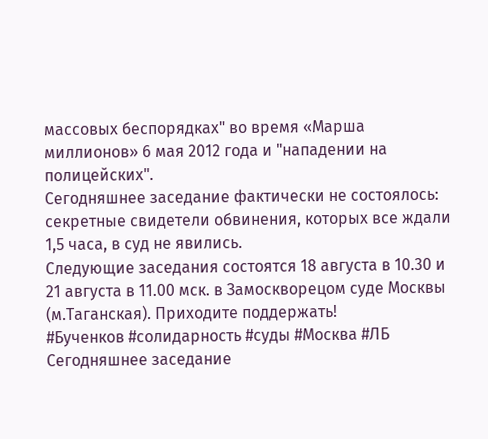массовых беспорядках" во время «Марша миллионов» 6 мая 2012 года и "нападении на полицейских".
Сегодняшнее заседание фактически не состоялось: секретные свидетели обвинения, которых все ждали 1,5 часа, в суд не явились.
Следующие заседания состоятся 18 августа в 10.30 и 21 августа в 11.00 мск. в Замоскворецом суде Москвы (м.Таганская). Приходите поддержать!
#Бученков #солидарность #суды #Москва #ЛБ
Сегодняшнее заседание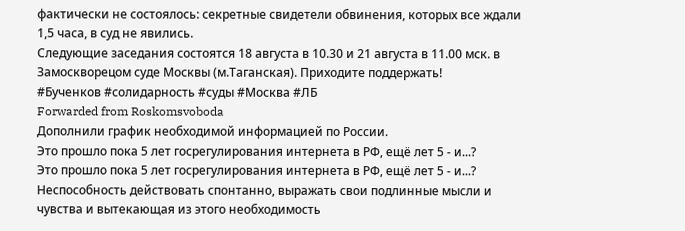фактически не состоялось: секретные свидетели обвинения, которых все ждали 1,5 часа, в суд не явились.
Следующие заседания состоятся 18 августа в 10.30 и 21 августа в 11.00 мск. в Замоскворецом суде Москвы (м.Таганская). Приходите поддержать!
#Бученков #солидарность #суды #Москва #ЛБ
Forwarded from Roskomsvoboda
Дополнили график необходимой информацией по России.
Это прошло пока 5 лет госрегулирования интернета в РФ, ещё лет 5 - и...?
Это прошло пока 5 лет госрегулирования интернета в РФ, ещё лет 5 - и...?
Неспособность действовать спонтанно, выражать свои подлинные мысли и чувства и вытекающая из этого необходимость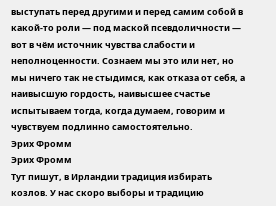выступать перед другими и перед самим собой в какой-то роли — под маской псевдоличности — вот в чём источник чувства слабости и неполноценности. Сознаем мы это или нет, но мы ничего так не стыдимся, как отказа от себя, а наивысшую гордость, наивысшее счастье испытываем тогда, когда думаем, говорим и чувствуем подлинно самостоятельно.
Эрих Фромм
Эрих Фромм
Тут пишут, в Ирландии традиция избирать козлов. У нас скоро выборы и традицию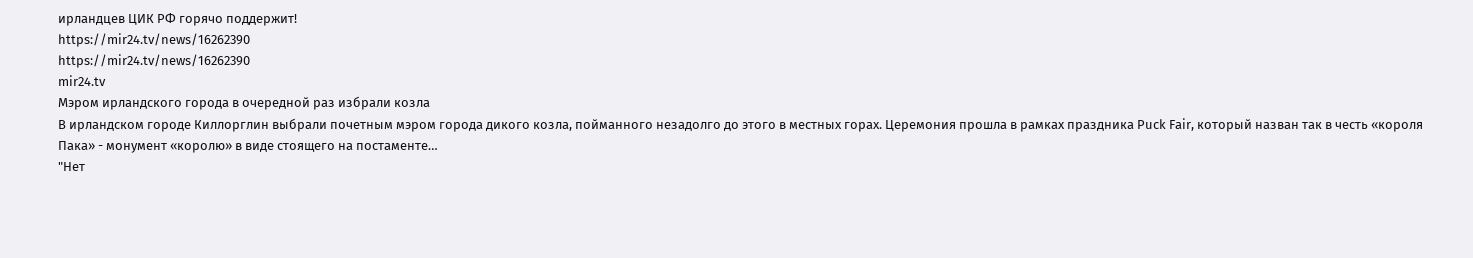ирландцев ЦИК РФ горячо поддержит!
https://mir24.tv/news/16262390
https://mir24.tv/news/16262390
mir24.tv
Мэром ирландского города в очередной раз избрали козла
В ирландском городе Киллорглин выбрали почетным мэром города дикого козла, пойманного незадолго до этого в местных горах. Церемония прошла в рамках праздника Puck Fair, который назван так в честь «короля Пака» - монумент «королю» в виде стоящего на постаменте…
"Нет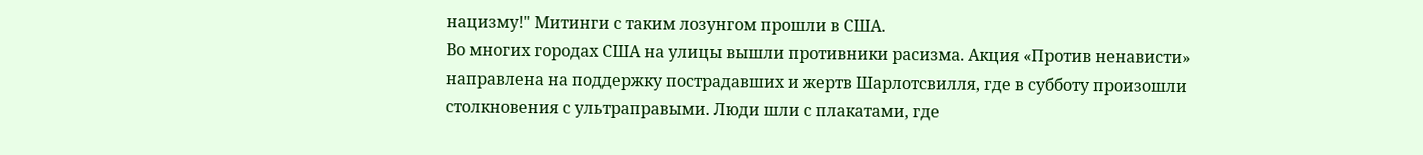нацизму!" Митинги с таким лозунгом прошли в США.
Во многих городах США на улицы вышли противники расизма. Акция «Против ненависти» направлена на поддержку пострадавших и жертв Шарлотсвилля, где в субботу произошли столкновения с ультраправыми. Люди шли с плакатами, где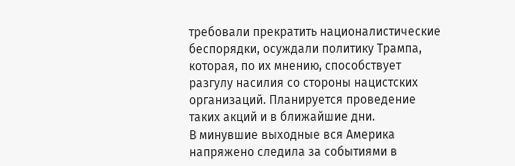требовали прекратить националистические беспорядки, осуждали политику Трампа, которая, по их мнению, способствует разгулу насилия со стороны нацистских организаций. Планируется проведение таких акций и в ближайшие дни.
В минувшие выходные вся Америка напряжено следила за событиями в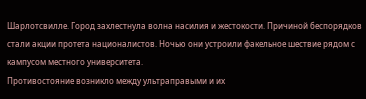Шарлотсвилле. Город захлестнула волна насилия и жестокости. Причиной беспорядков стали акции протета националистов. Ночью они устроили факельное шествие рядом с кампусом местного университета.
Противостояние возникло между ультраправыми и их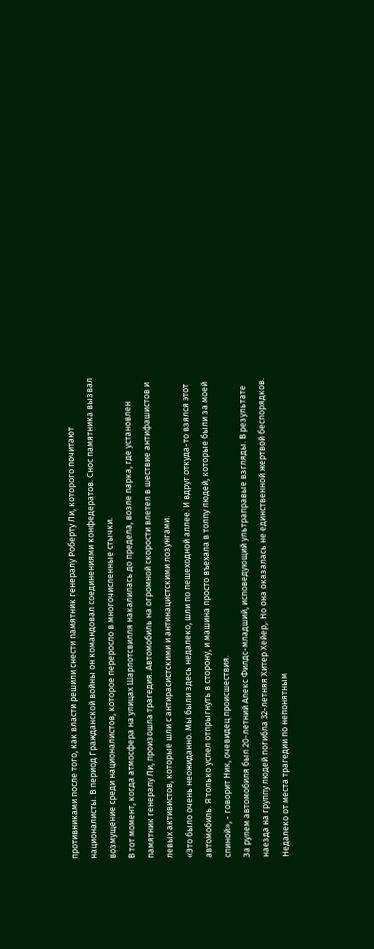противниками после того, как власти решили снести памятник генералу Роберту Ли, которого почитают националисты. В период Гражданской войны он командовал соединениями конфедератов. Снос памятника вызвал возмущение среди националистов, которое переросло в многочисленные стычки.
В тот момент, когда атмосфера на улицах Шарлотсвилля накалилась до предела, возле парка, где установлен памятник генералу Ли, произошла трагедия. Автомобиль на огромной скорости влетел в шествие антифашистов и левых активистов, которые шли с антирасистскими и антинацистскими лозунгами.
«Это было очень неожиданно. Мы были здесь недалеко, шли по пешеходной аллее. И вдруг откуда-то взялся этот автомобиль. Я только успел отпрыгнуть в сторону, и машина просто въехала в толпу людей, которые были за моей спиной», - говорит Ник, очевидец происшествия.
За рулем автомобиля был 20-летний Алекс Филдс-младший, исповедующий ультраправые взгляды. В результате наезда на группу людей погибла 32-летняя Хитер Хейер,. Но она оказалась не единственной жертвой беспорядков. Недалеко от места трагедии по непонятным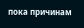пока причинам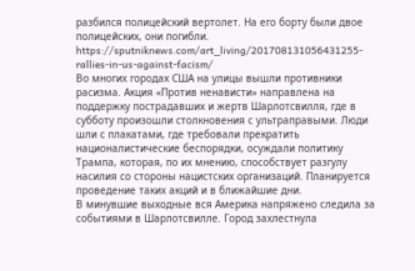разбился полицейский вертолет. На его борту были двое полицейских, они погибли.
https://sputniknews.com/art_living/201708131056431255-rallies-in-us-against-facism/
Во многих городах США на улицы вышли противники расизма. Акция «Против ненависти» направлена на поддержку пострадавших и жертв Шарлотсвилля, где в субботу произошли столкновения с ультраправыми. Люди шли с плакатами, где требовали прекратить националистические беспорядки, осуждали политику Трампа, которая, по их мнению, способствует разгулу насилия со стороны нацистских организаций. Планируется проведение таких акций и в ближайшие дни.
В минувшие выходные вся Америка напряжено следила за событиями в Шарлотсвилле. Город захлестнула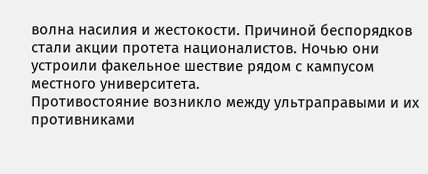волна насилия и жестокости. Причиной беспорядков стали акции протета националистов. Ночью они устроили факельное шествие рядом с кампусом местного университета.
Противостояние возникло между ультраправыми и их противниками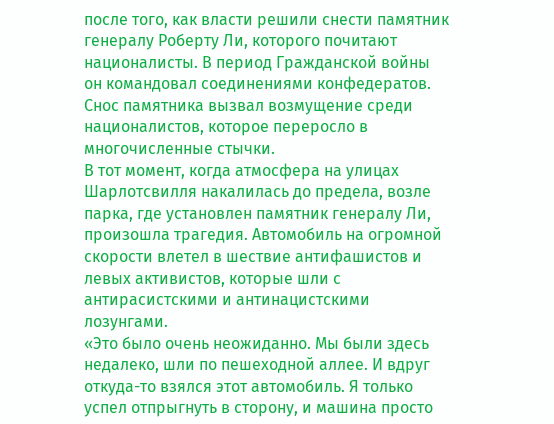после того, как власти решили снести памятник генералу Роберту Ли, которого почитают националисты. В период Гражданской войны он командовал соединениями конфедератов. Снос памятника вызвал возмущение среди националистов, которое переросло в многочисленные стычки.
В тот момент, когда атмосфера на улицах Шарлотсвилля накалилась до предела, возле парка, где установлен памятник генералу Ли, произошла трагедия. Автомобиль на огромной скорости влетел в шествие антифашистов и левых активистов, которые шли с антирасистскими и антинацистскими лозунгами.
«Это было очень неожиданно. Мы были здесь недалеко, шли по пешеходной аллее. И вдруг откуда-то взялся этот автомобиль. Я только успел отпрыгнуть в сторону, и машина просто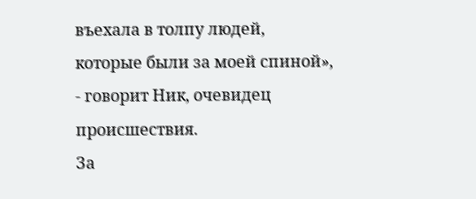въехала в толпу людей, которые были за моей спиной», - говорит Ник, очевидец происшествия.
За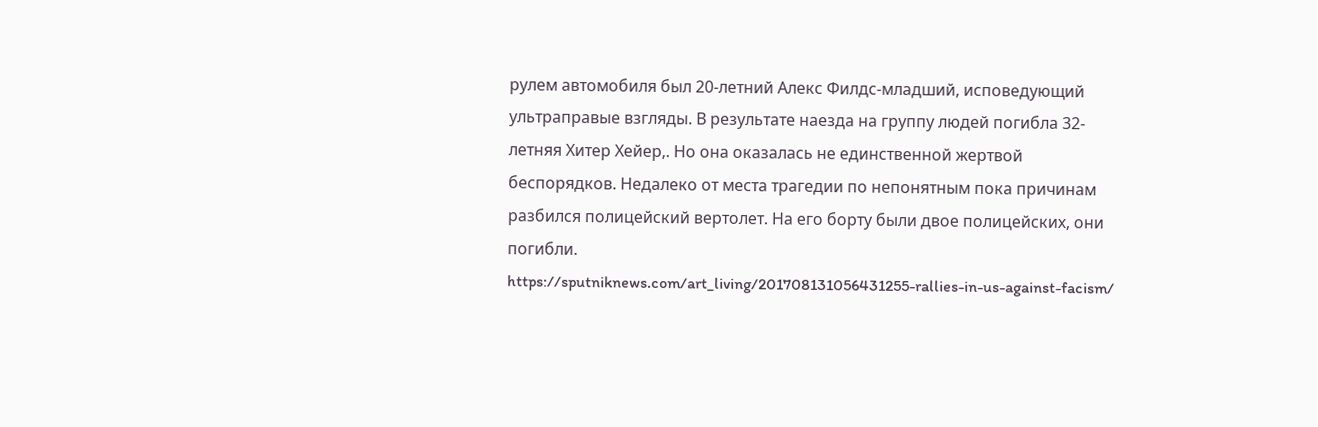рулем автомобиля был 20-летний Алекс Филдс-младший, исповедующий ультраправые взгляды. В результате наезда на группу людей погибла 32-летняя Хитер Хейер,. Но она оказалась не единственной жертвой беспорядков. Недалеко от места трагедии по непонятным пока причинам разбился полицейский вертолет. На его борту были двое полицейских, они погибли.
https://sputniknews.com/art_living/201708131056431255-rallies-in-us-against-facism/